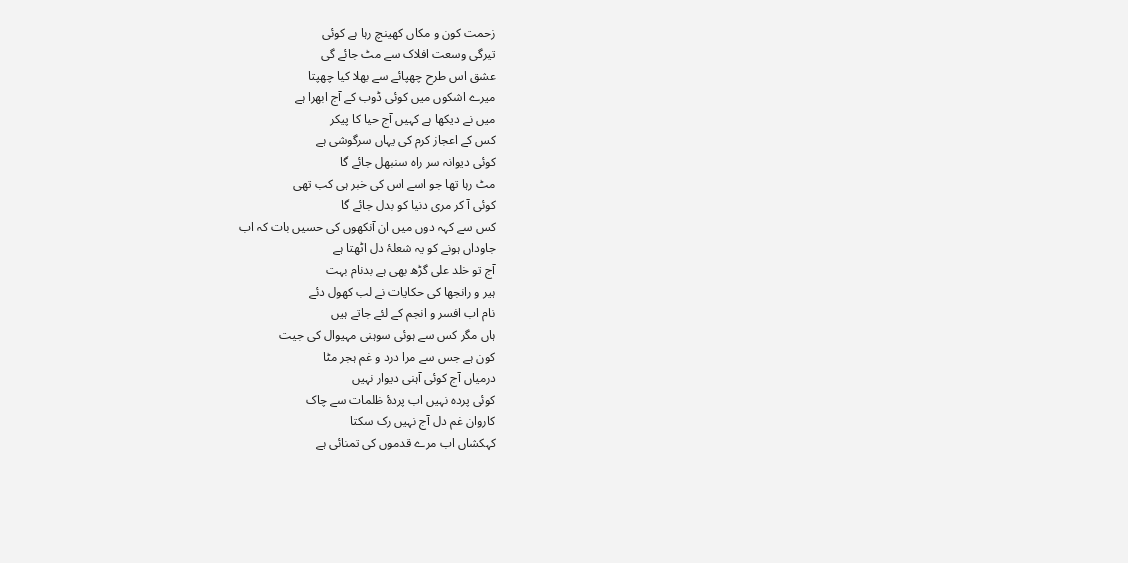زحمت کون و مکاں کھینچ رہا ہے کوئی
تیرگی وسعت افلاک سے مٹ جائے گی
عشق اس طرح چھپائے سے بھلا کیا چھپتا
میرے اشکوں میں کوئی ڈوب کے آج ابھرا ہے
میں نے دیکھا ہے کہیں آج حیا کا پیکر
کس کے اعجاز کرم کی یہاں سرگوشی ہے
کوئی دیوانہ سر راہ سنبھل جائے گا
مٹ رہا تھا جو اسے اس کی خبر ہی کب تھی
کوئی آ کر مری دنیا کو بدل جائے گا
کس سے کہہ دوں میں ان آنکھوں کی حسیں بات کہ اب
جاوداں ہونے کو یہ شعلۂ دل اٹھتا ہے
آج تو خلد علی گڑھ بھی ہے بدنام بہت
ہیر و رانجھا کی حکایات نے لب کھول دئے
نام اب افسر و انجم کے لئے جاتے ہیں
ہاں مگر کس سے ہوئی سوہنی مہیوال کی جیت
کون ہے جس سے مرا درد و غم ہجر مٹا
درمیاں آج کوئی آہنی دیوار نہیں
کوئی پردہ نہیں اب پردۂ ظلمات سے چاک
کاروان غم دل آج نہیں رک سکتا
کہکشاں اب مرے قدموں کی تمنائی ہے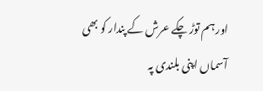اور ہم توڑ چکے عرش کے پندار کو بھی
آسماں اپنی بلندی پہ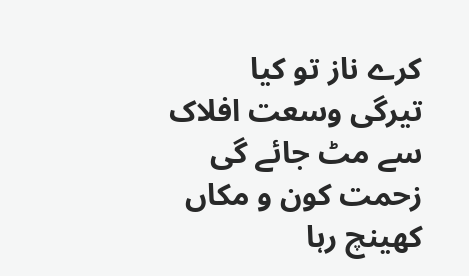کرے ناز تو کیا
تیرگی وسعت افلاک سے مٹ جائے گی
زحمت کون و مکاں کھینچ رہا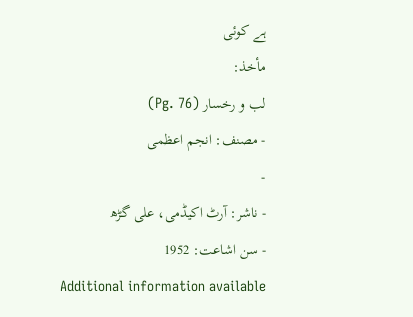ہے کوئی
مأخذ:
لب و رخسار (Pg. 76)
- مصنف: انجم اعظمی
-
- ناشر: آرٹ اکیڈمی، علی گڑھ
- سن اشاعت: 1952
Additional information available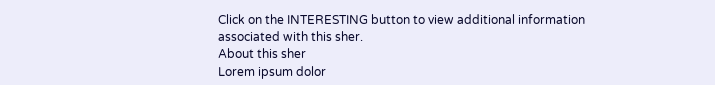Click on the INTERESTING button to view additional information associated with this sher.
About this sher
Lorem ipsum dolor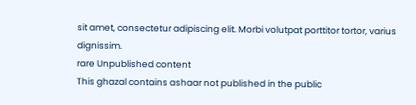sit amet, consectetur adipiscing elit. Morbi volutpat porttitor tortor, varius dignissim.
rare Unpublished content
This ghazal contains ashaar not published in the public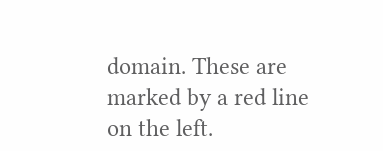domain. These are marked by a red line on the left.